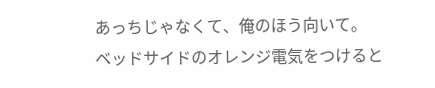あっちじゃなくて、俺のほう向いて。
ベッドサイドのオレンジ電気をつけると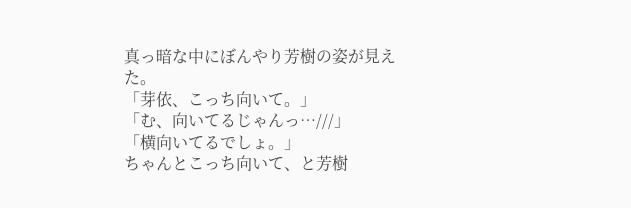真っ暗な中にぼんやり芳樹の姿が見えた。
「芽依、こっち向いて。」
「む、向いてるじゃんっ…///」
「横向いてるでしょ。」
ちゃんとこっち向いて、と芳樹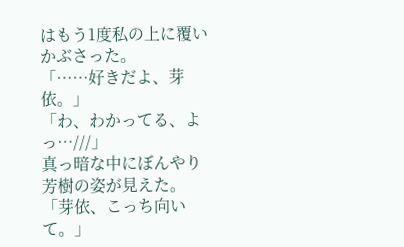はもう1度私の上に覆いかぶさった。
「……好きだよ、芽依。」
「わ、わかってる、よっ…///」
真っ暗な中にぼんやり芳樹の姿が見えた。
「芽依、こっち向いて。」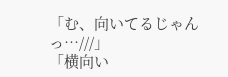「む、向いてるじゃんっ…///」
「横向い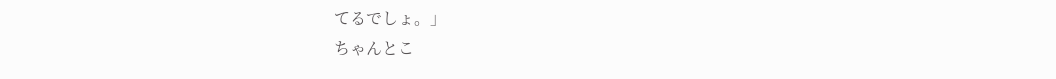てるでしょ。」
ちゃんとこ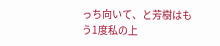っち向いて、と芳樹はもう1度私の上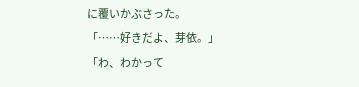に覆いかぶさった。
「……好きだよ、芽依。」
「わ、わかって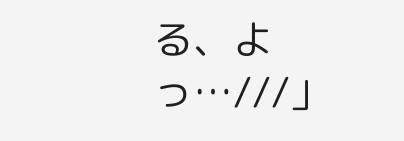る、よっ…///」